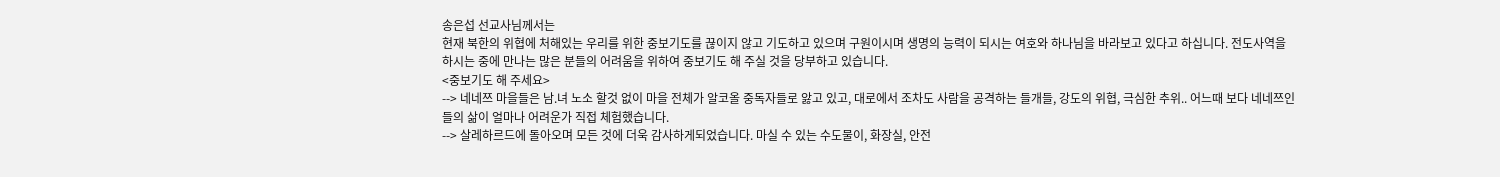송은섭 선교사님께서는
현재 북한의 위협에 처해있는 우리를 위한 중보기도를 끊이지 않고 기도하고 있으며 구원이시며 생명의 능력이 되시는 여호와 하나님을 바라보고 있다고 하십니다. 전도사역을 하시는 중에 만나는 많은 분들의 어려움을 위하여 중보기도 해 주실 것을 당부하고 있습니다.
<중보기도 해 주세요>
--> 네네쯔 마을들은 남.녀 노소 할것 없이 마을 전체가 알코올 중독자들로 앓고 있고, 대로에서 조차도 사람을 공격하는 들개들, 강도의 위협, 극심한 추위.. 어느때 보다 네네쯔인들의 삶이 얼마나 어려운가 직접 체험했습니다.
--> 살레하르드에 돌아오며 모든 것에 더욱 감사하게되었습니다. 마실 수 있는 수도물이, 화장실, 안전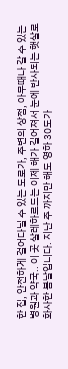한 집, 안전하게 걸어다닐 수 있는 도로가, 주변의 상점, 아무때나 갈 수 있는 병원과 약국.. 이 곳 살레하르드는 이제 해가 길어져서 눈에 반사되는 햇살로 화사한 봄날입니다. 지난 주 까지만 해도 영하 30도가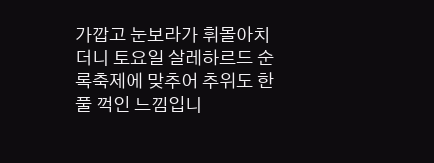가깝고 눈보라가 휘몰아치더니 토요일 살레하르드 순록축제에 맞추어 추위도 한 풀 꺽인 느낌입니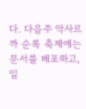다. 다음주 악사르까 순록 축제에는 문서를 배포하고, 일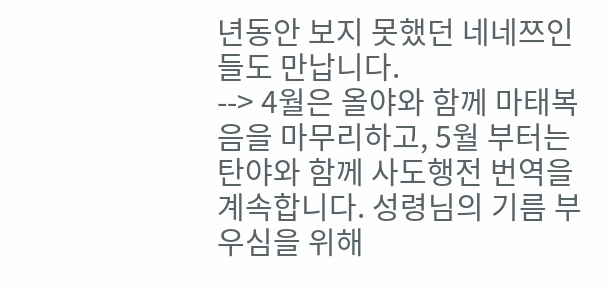년동안 보지 못했던 네네쯔인들도 만납니다.
--> 4월은 올야와 함께 마태복음을 마무리하고, 5월 부터는 탄야와 함께 사도행전 번역을 계속합니다. 성령님의 기름 부우심을 위해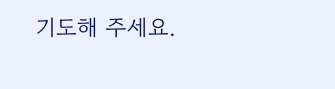기도해 주세요.